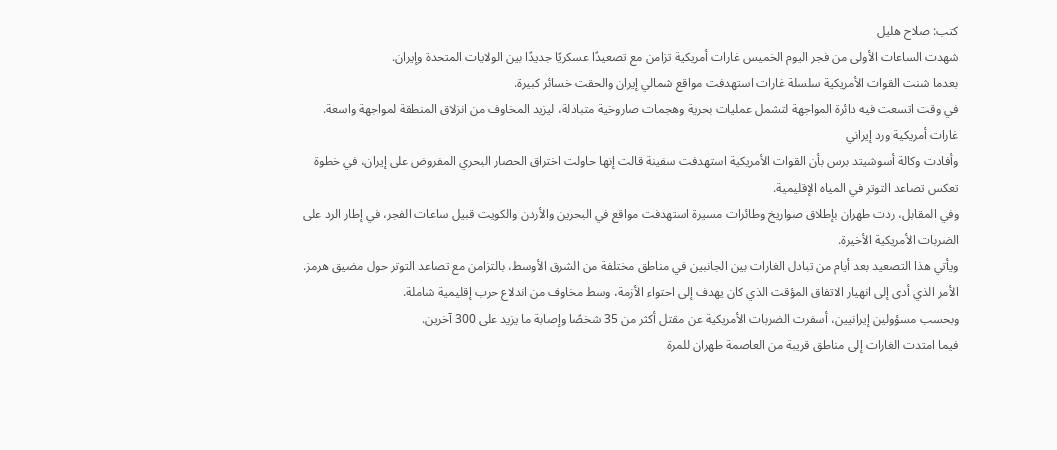كتب: صلاح هليل
شهدت الساعات الأولى من فجر اليوم الخميس غارات أمريكية تزامن مع تصعيدًا عسكريًا جديدًا بين الولايات المتحدة وإيران.
بعدما شنت القوات الأمريكية سلسلة غارات استهدفت مواقع شمالي إيران والحقت خسائر كبيرة.
في وقت اتسعت فيه دائرة المواجهة لتشمل عمليات بحرية وهجمات صاروخية متبادلة، ليزيد المخاوف من انزلاق المنطقة لمواجهة واسعة.
غارات أمريكية ورد إيراني
وأفادت وكالة أسوشيتد برس بأن القوات الأمريكية استهدفت سفينة قالت إنها حاولت اختراق الحصار البحري المفروض على إيران، في خطوة تعكس تصاعد التوتر في المياه الإقليمية.
وفي المقابل، ردت طهران بإطلاق صواريخ وطائرات مسيرة استهدفت مواقع في البحرين والأردن والكويت قبيل ساعات الفجر، في إطار الرد على الضربات الأمريكية الأخيرة.
ويأتي هذا التصعيد بعد أيام من تبادل الغارات بين الجانبين في مناطق مختلفة من الشرق الأوسط، بالتزامن مع تصاعد التوتر حول مضيق هرمز.
الأمر الذي أدى إلى انهيار الاتفاق المؤقت الذي كان يهدف إلى احتواء الأزمة، وسط مخاوف من اندلاع حرب إقليمية شاملة.
وبحسب مسؤولين إيرانيين، أسفرت الضربات الأمريكية عن مقتل أكثر من 35 شخصًا وإصابة ما يزيد على 300 آخرين.
فيما امتدت الغارات إلى مناطق قريبة من العاصمة طهران للمرة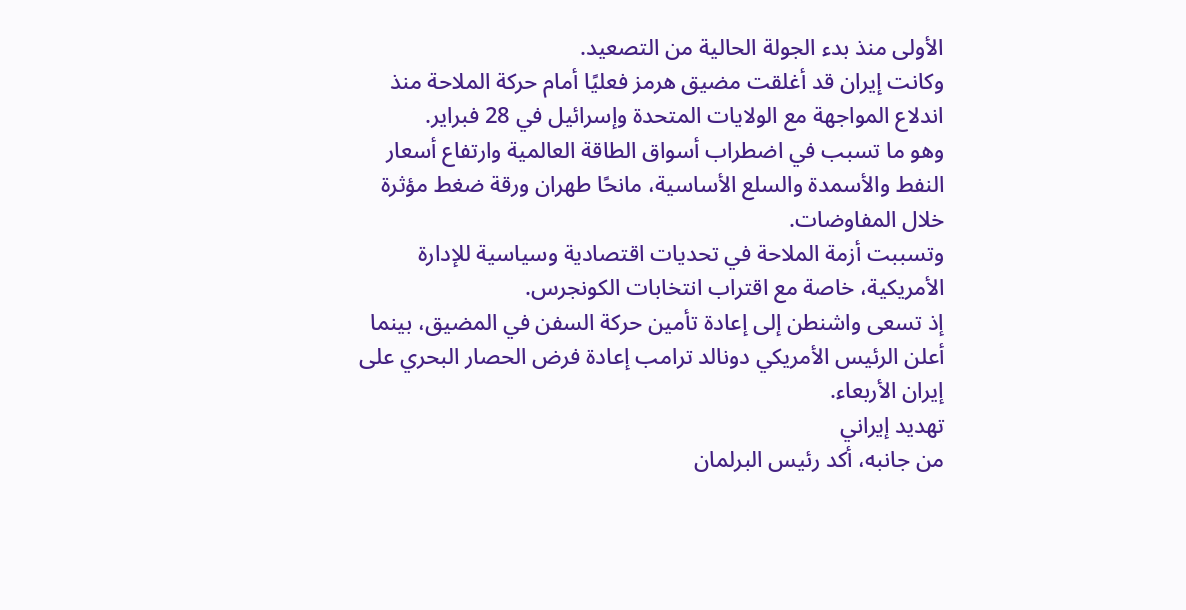الأولى منذ بدء الجولة الحالية من التصعيد.
وكانت إيران قد أغلقت مضيق هرمز فعليًا أمام حركة الملاحة منذ اندلاع المواجهة مع الولايات المتحدة وإسرائيل في 28 فبراير.
وهو ما تسبب في اضطراب أسواق الطاقة العالمية وارتفاع أسعار النفط والأسمدة والسلع الأساسية، مانحًا طهران ورقة ضغط مؤثرة خلال المفاوضات.
وتسببت أزمة الملاحة في تحديات اقتصادية وسياسية للإدارة الأمريكية، خاصة مع اقتراب انتخابات الكونجرس.
إذ تسعى واشنطن إلى إعادة تأمين حركة السفن في المضيق، بينما أعلن الرئيس الأمريكي دونالد ترامب إعادة فرض الحصار البحري على إيران الأربعاء.
تهديد إيراني
من جانبه، أكد رئيس البرلمان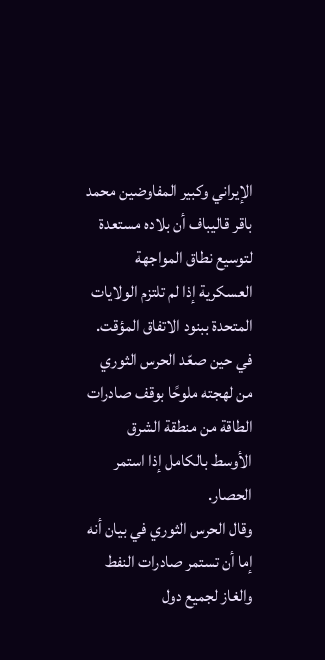الإيراني وكبير المفاوضين محمد باقر قاليباف أن بلاده مستعدة لتوسيع نطاق المواجهة العسكرية إذا لم تلتزم الولايات المتحدة ببنود الاتفاق المؤقت.
في حين صعّد الحرس الثوري من لهجته ملوحًا بوقف صادرات الطاقة من منطقة الشرق الأوسط بالكامل إذا استمر الحصار.
وقال الحرس الثوري في بيان أنه إما أن تستمر صادرات النفط والغاز لجميع دول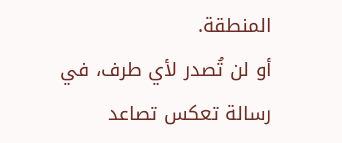المنطقة.
أو لن تُصدر لأي طرف، في رسالة تعكس تصاعد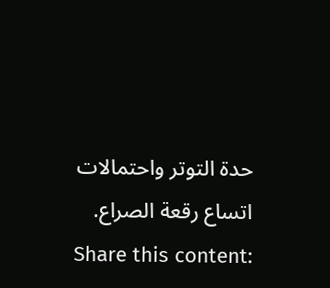حدة التوتر واحتمالات اتساع رقعة الصراع.
Share this content: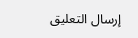إرسال التعليق